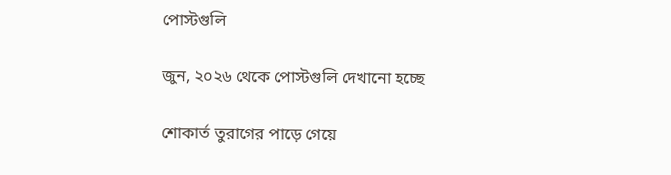পোস্টগুলি

জুন, ২০২৬ থেকে পোস্টগুলি দেখানো হচ্ছে

শোকার্ত তুরাগের পাড়ে গেয়ে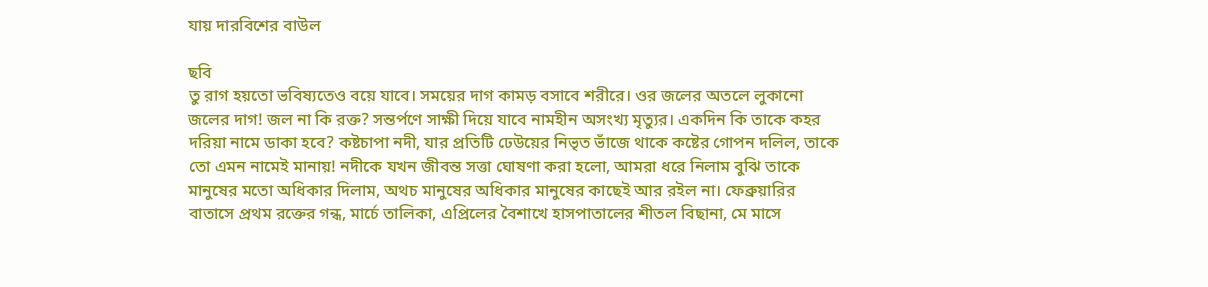যায় দারবিশের বাউল

ছবি
তু রাগ হয়তো ভবিষ্যতেও বয়ে যাবে। সময়ের দাগ কামড় বসাবে শরীরে। ওর জলের অতলে লুকানো জলের দাগ! জল না কি রক্ত? সন্তর্পণে সাক্ষী দিয়ে যাবে নামহীন অসংখ্য মৃত্যুর। একদিন কি তাকে কহর দরিয়া নামে ডাকা হবে? কষ্টচাপা নদী, যার প্রতিটি ঢেউয়ের নিভৃত ভাঁজে থাকে কষ্টের গোপন দলিল, তাকে তো এমন নামেই মানায়! নদীকে যখন জীবন্ত সত্তা ঘোষণা করা হলো, আমরা ধরে নিলাম বুঝি তাকে মানুষের মতো অধিকার দিলাম, অথচ মানুষের অধিকার মানুষের কাছেই আর রইল না। ফেব্রুয়ারির বাতাসে প্রথম রক্তের গন্ধ, মার্চে তালিকা, এপ্রিলের বৈশাখে হাসপাতালের শীতল বিছানা, মে মাসে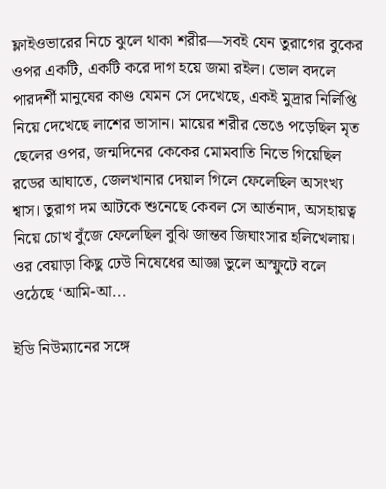ফ্লাইওভারের নিচে ঝুলে থাকা শরীর—সবই যেন তুরাগের বুকের ওপর একটি, একটি করে দাগ হয়ে জমা রইল। ভোল বদলে পারদর্শী মানুষের কাণ্ড যেমন সে দেখেছে, একই মুদ্রার নির্লিপ্তি নিয়ে দেখেছে লাশের ভাসান। মায়ের শরীর ভেঙে পড়েছিল মৃত ছেলের ওপর, জন্মদিনের কেকের মোমবাতি নিভে গিয়েছিল রডের আঘাতে, জেলখানার দেয়াল গিলে ফেলেছিল অসংখ্য শ্বাস। তুরাগ দম আটকে শুনেছে কেবল সে আর্তনাদ, অসহায়ত্ব নিয়ে চোখ বুঁজে ফেলেছিল বুঝি জান্তব জিঘাংসার হলিখেলায়। ওর বেয়াড়া কিছু ঢেউ নিষেধের আজ্ঞা ভুলে অস্ফুটে বলে ওঠেছে ‘আমি-আ...

ইডি নিউম্যানের সঙ্গে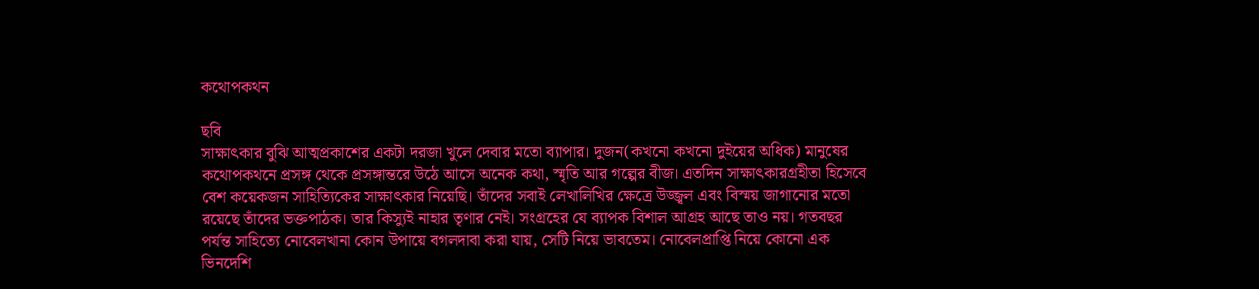কথোপকথন

ছবি
সাক্ষাৎকার বুঝি আত্মপ্রকাশের একটা দরজা খুলে দেবার মতো ব্যাপার। দুজন(কখনো কখনো দুইয়ের অধিক) মানুষের কথোপকথনে প্রসঙ্গ থেকে প্রসঙ্গান্তরে উঠে আসে অনেক কথা, স্মৃতি আর গল্পের বীজ। এতদিন সাক্ষাৎকারগ্রহীতা হিসেবে বেশ কয়েকজন সাহিত্যিকের সাক্ষাৎকার নিয়েছি। তাঁদের সবাই লেখালিখির ক্ষেত্রে উজ্জ্বল এবং বিস্ময় জাগানোর মতো রয়েছে তাঁদের ভক্তপাঠক। তার কিস্যুই নাহার তৃণার নেই। সংগ্রহের যে ব্যাপক বিশাল আগ্রহ আছে তাও নয়। গতবছর পর্যন্ত সাহিত্যে নোবেলখানা কোন উপায়ে বগলদাবা করা যায়, সেটি নিয়ে ভাবতেম। নোবেলপ্রাপ্তি নিয়ে কোনো এক ভিনদেশি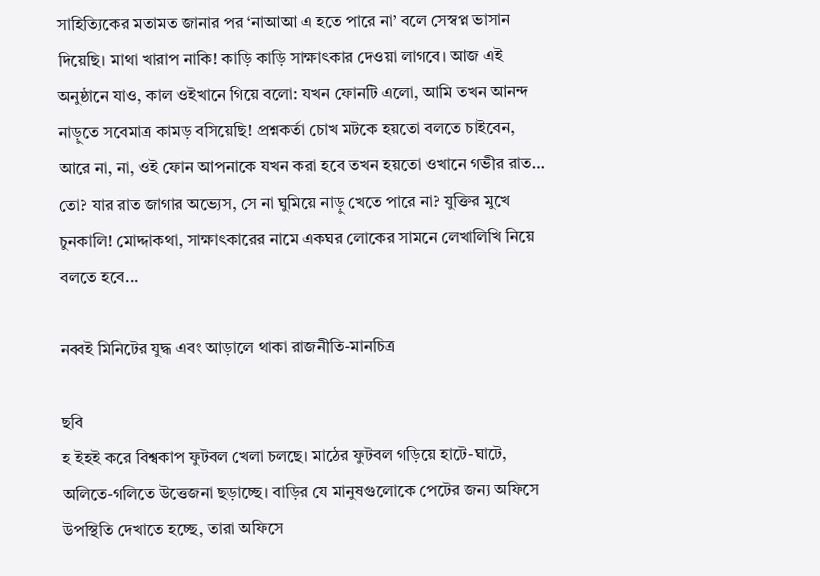সাহিত্যিকের মতামত জানার পর ‘নাআআ এ হতে পারে না’ বলে সেস্বপ্ন ভাসান দিয়েছি। মাথা খারাপ নাকি! কাড়ি কাড়ি সাক্ষাৎকার দেওয়া লাগবে। আজ এই অনুষ্ঠানে যাও, কাল ওইখানে গিয়ে বলো: যখন ফোনটি এলো, আমি তখন আনন্দ নাড়ুতে সবেমাত্র কামড় বসিয়েছি! প্রশ্নকর্তা চোখ মটকে হয়তো বলতে চাইবেন, আরে না, না, ওই ফোন আপনাকে যখন করা হবে তখন হয়তো ওখানে গভীর রাত… তো? যার রাত জাগার অভ্যেস, সে না ঘুমিয়ে নাড়ু খেতে পারে না? যুক্তির মুখে চুনকালি! মোদ্দাকথা, সাক্ষাৎকারের নামে একঘর লোকের সামনে লেখালিখি নিয়ে বলতে হবে...

নব্বই মিনিটের যুদ্ধ এবং আড়ালে থাকা রাজনীতি-মানচিত্র

ছবি
হ ইহই করে বিশ্বকাপ ফুটবল খেলা চলছে। মাঠের ফুটবল গড়িয়ে হাটে-ঘাটে, অলিতে-গলিতে উত্তেজনা ছড়াচ্ছে। বাড়ির যে মানুষগুলোকে পেটের জন্য অফিসে উপস্থিতি দেখাতে হচ্ছে, তারা অফিসে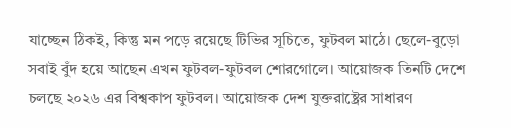যাচ্ছেন ঠিকই, কিন্তু মন পড়ে রয়েছে টিভির সূচিতে, ফুটবল মাঠে। ছেলে-বুড়ো সবাই বুঁদ হয়ে আছেন এখন ফুটবল-ফুটবল শোরগোলে। আয়োজক তিনটি দেশে চলছে ২০২৬ এর বিশ্বকাপ ফুটবল। আয়োজক দেশ যুক্তরাষ্ট্রের সাধারণ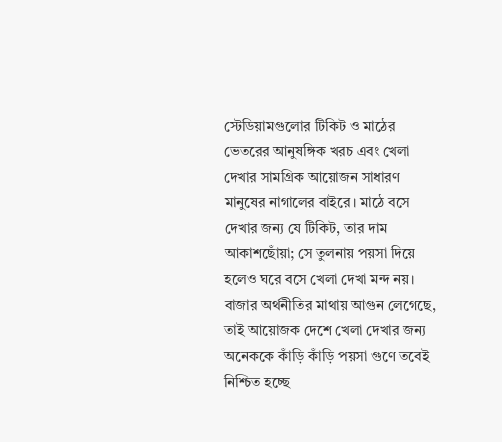স্টেডিয়ামগুলোর টিকিট ও মাঠের ভেতরের আনুষঙ্গিক খরচ এবং খেলা দেখার সামগ্রিক আয়োজন সাধারণ মানুষের নাগালের বাইরে। মাঠে বসে দেখার জন্য যে টিকিট, তার দাম আকাশছোঁয়া; সে তুলনায় পয়সা দিয়ে হলেও ঘরে বসে খেলা দেখা মন্দ নয়। বাজার অর্থনীতির মাথায় আগুন লেগেছে, তাই আয়োজক দেশে খেলা দেখার জন্য অনেককে কাঁড়ি কাঁড়ি পয়সা গুণে তবেই নিশ্চিত হচ্ছে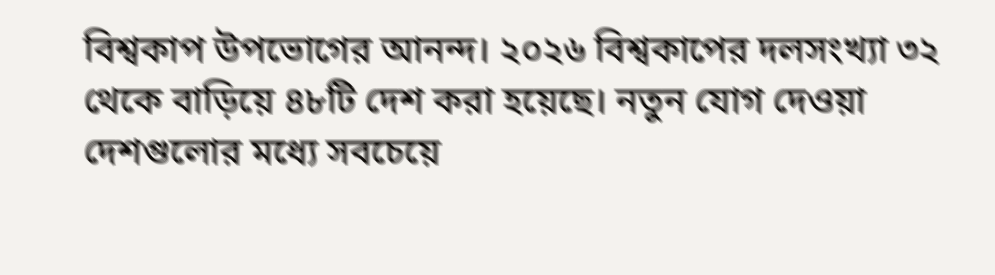বিশ্বকাপ উপভোগের আনন্দ। ২০২৬ বিশ্বকাপের দলসংখ্যা ৩২ থেকে বাড়িয়ে ৪৮টি দেশ করা হয়েছে। নতুন যোগ দেওয়া দেশগুলোর মধ্যে সবচেয়ে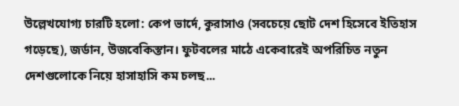উল্লেখযোগ্য চারটি হলো: কেপ ভার্দে, কুরাসাও (সবচেয়ে ছোট দেশ হিসেবে ইতিহাস গড়েছে), জর্ডান, উজবেকিস্তান। ফুটবলের মাঠে একেবারেই অপরিচিত নতুন দেশগুলোকে নিয়ে হাসাহাসি কম চলছ...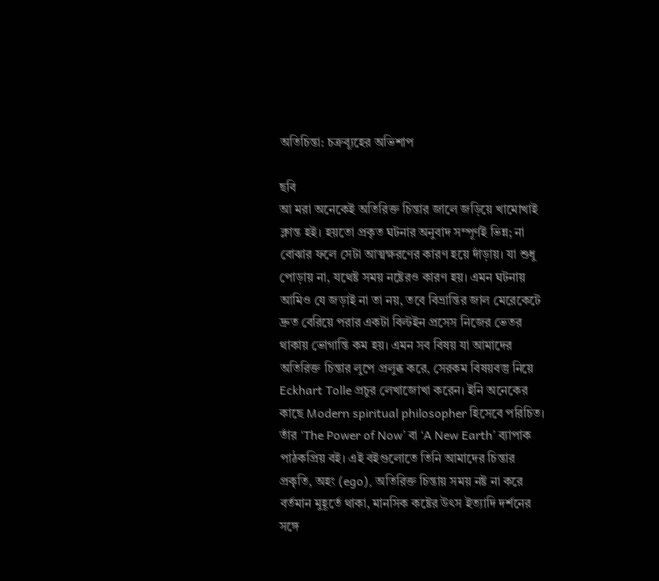অতিচিন্তা: চক্রব্যূহের অভিশাপ

ছবি
আ মরা অনেকেই অতিরিক্ত চিন্তার জালে জড়িয়ে খামোখাই ক্লান্ত হই। হয়তো প্রকৃত ঘটনার অনুবাদ সম্পূর্ণই ভিন্ন; না বোঝার ফলে সেটা আত্মক্ষরণের কারণ হয়ে দাঁড়ায়। যা শুধু পোড়ায় না, যথেষ্ট সময় নষ্টেরও কারণ হয়। এমন ঘটনায় আমিও যে জড়াই না তা নয়, তবে বিভ্রান্তির জাল মেরেকেটে দ্রুত বেরিয়ে পরার একটা বিল্টইন প্রসেস নিজের ভেতর থাকায় ভোগান্তি কম হয়। এমন সব বিষয় যা আমাদের অতিরিক্ত চিন্তার লুপে প্রলুব্ধ করে, সেরকম বিষয়বস্তু নিয়ে Eckhart Tolle প্রচুর লেখাজোখা করেন। ইনি অনেকের কাছে Modern spiritual philosopher হিসেবে পরিচিত। তাঁর ‘The Power of Now’ বা ‘A New Earth’ ব্যাপাক পাঠকপ্রিয় বই। এই বইগুলোতে তিনি আমাদের চিন্তার প্রকৃতি, অহং (ego), অতিরিক্ত চিন্তায় সময় নষ্ট না করে বর্তমান মুহূর্তে থাকা, মানসিক কষ্টের উৎস ইত্যাদি দর্শনের সঙ্গে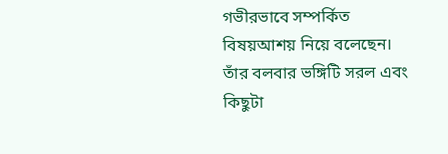গভীরভাবে সম্পর্কিত বিষয়আশয় নিয়ে বলেছেন। তাঁর বলবার ভঙ্গিটি সরল এবং কিছুটা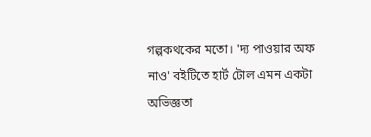গল্পকথকের মতো। 'দ্য পাওয়ার অফ নাও' বইটিতে হার্ট টোল এমন একটা অভিজ্ঞতা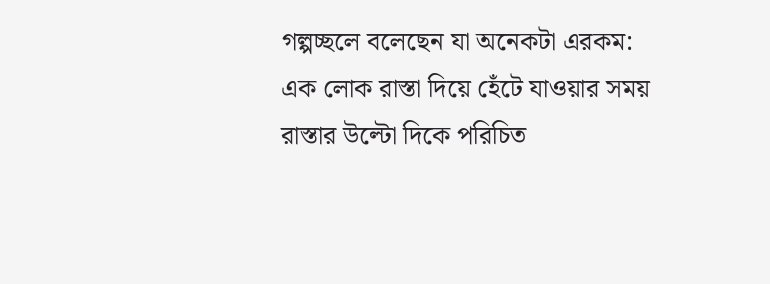গল্পচ্ছলে বলেছেন যা অনেকটা এরকম:  এক লোক রাস্তা দিয়ে হেঁটে যাওয়ার সময় রাস্তার উল্টো দিকে পরিচিত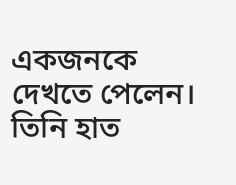একজনকে দেখতে পেলেন। তিনি হাত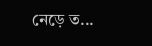নেড়ে ত...